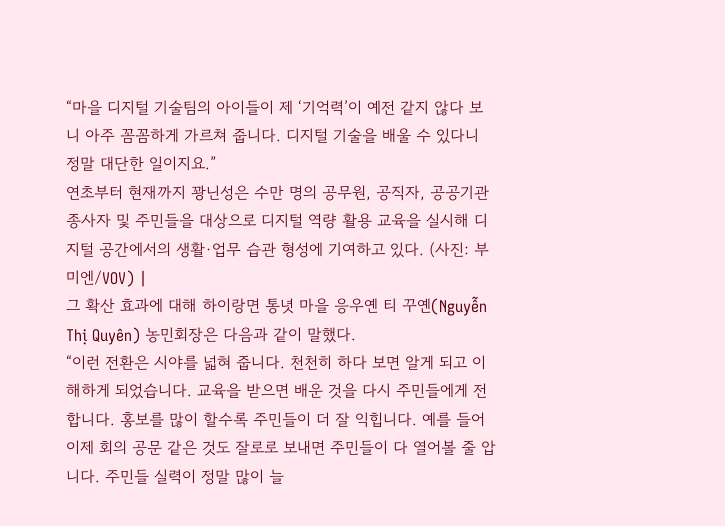“마을 디지털 기술팀의 아이들이 제 ‘기억력’이 예전 같지 않다 보니 아주 꼼꼼하게 가르쳐 줍니다. 디지털 기술을 배울 수 있다니 정말 대단한 일이지요.”
연초부터 현재까지 꽝닌성은 수만 명의 공무원, 공직자, 공공기관 종사자 및 주민들을 대상으로 디지털 역량 활용 교육을 실시해 디지털 공간에서의 생활·업무 습관 형성에 기여하고 있다. (사진: 부 미엔/VOV) |
그 확산 효과에 대해 하이랑면 통녓 마을 응우옌 티 꾸옌(Nguyễn Thị Quyên) 농민회장은 다음과 같이 말했다.
“이런 전환은 시야를 넓혀 줍니다. 천천히 하다 보면 알게 되고 이해하게 되었습니다. 교육을 받으면 배운 것을 다시 주민들에게 전합니다. 홍보를 많이 할수록 주민들이 더 잘 익힙니다. 예를 들어 이제 회의 공문 같은 것도 잘로로 보내면 주민들이 다 열어볼 줄 압니다. 주민들 실력이 정말 많이 늘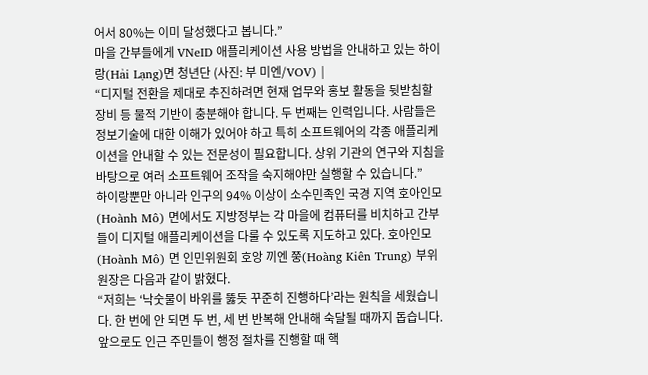어서 80%는 이미 달성했다고 봅니다.”
마을 간부들에게 VNeID 애플리케이션 사용 방법을 안내하고 있는 하이랑(Hải Lạng)면 청년단 (사진: 부 미엔/VOV) |
“디지털 전환을 제대로 추진하려면 현재 업무와 홍보 활동을 뒷받침할 장비 등 물적 기반이 충분해야 합니다. 두 번째는 인력입니다. 사람들은 정보기술에 대한 이해가 있어야 하고 특히 소프트웨어의 각종 애플리케이션을 안내할 수 있는 전문성이 필요합니다. 상위 기관의 연구와 지침을 바탕으로 여러 소프트웨어 조작을 숙지해야만 실행할 수 있습니다.”
하이랑뿐만 아니라 인구의 94% 이상이 소수민족인 국경 지역 호아인모(Hoành Mô) 면에서도 지방정부는 각 마을에 컴퓨터를 비치하고 간부들이 디지털 애플리케이션을 다룰 수 있도록 지도하고 있다. 호아인모(Hoành Mô) 면 인민위원회 호앙 끼엔 쭝(Hoàng Kiên Trung) 부위원장은 다음과 같이 밝혔다.
“저희는 ‘낙숫물이 바위를 뚫듯 꾸준히 진행하다’라는 원칙을 세웠습니다. 한 번에 안 되면 두 번, 세 번 반복해 안내해 숙달될 때까지 돕습니다. 앞으로도 인근 주민들이 행정 절차를 진행할 때 핵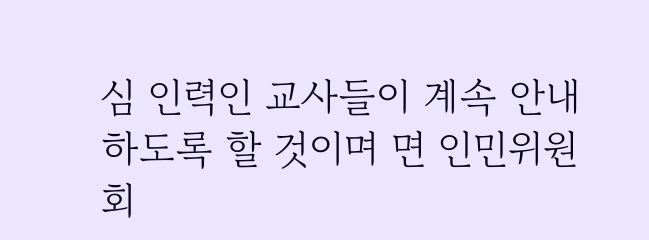심 인력인 교사들이 계속 안내하도록 할 것이며 면 인민위원회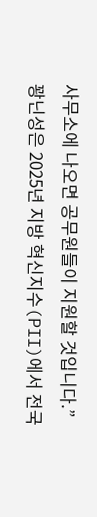사무소에 나오면 공무원들이 지원할 것입니다.”
꽝닌성은 2025년 지방 혁신지수(PII)에서 전국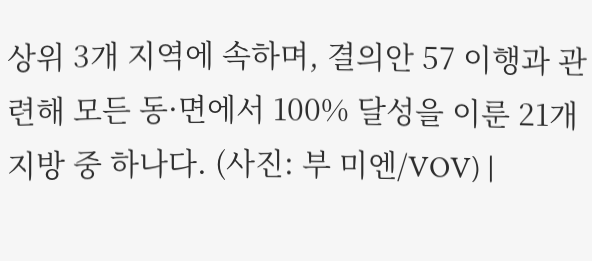상위 3개 지역에 속하며, 결의안 57 이행과 관련해 모든 동·면에서 100% 달성을 이룬 21개 지방 중 하나다. (사진: 부 미엔/VOV) |